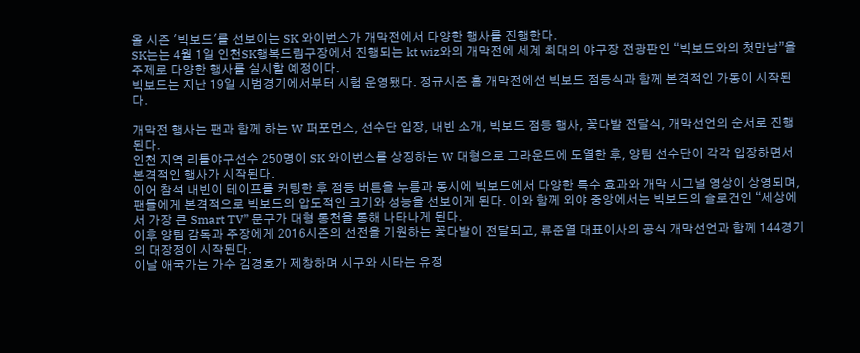올 시즌 '빅보드'를 선보이는 SK 와이번스가 개막전에서 다양한 행사를 진행한다.
SK는는 4월 1일 인천SK행복드림구장에서 진행되는 kt wiz와의 개막전에 세계 최대의 야구장 전광판인 “빅보드와의 첫만남”을 주제로 다양한 행사를 실시할 예정이다.
빅보드는 지난 19일 시범경기에서부터 시험 운영됐다. 정규시즌 홈 개막전에선 빅보드 점등식과 함께 본격적인 가동이 시작된다.

개막전 행사는 팬과 함께 하는 W 퍼포먼스, 선수단 입장, 내빈 소개, 빅보드 점등 행사, 꽃다발 전달식, 개막선언의 순서로 진행된다.
인천 지역 리틀야구선수 250명이 SK 와이번스를 상징하는 W 대형으로 그라운드에 도열한 후, 양팀 선수단이 각각 입장하면서 본격적인 행사가 시작된다.
이어 참석 내빈이 테이프를 커팅한 후 점등 버튼을 누름과 동시에 빅보드에서 다양한 특수 효과와 개막 시그널 영상이 상영되며, 팬들에게 본격적으로 빅보드의 압도적인 크기와 성능을 선보이게 된다. 이와 함께 외야 중앙에서는 빅보드의 슬로건인 “세상에서 가장 큰 Smart TV” 문구가 대형 통천을 통해 나타나게 된다.
이후 양팀 감독과 주장에게 2016시즌의 선전을 기원하는 꽃다발이 전달되고, 류준열 대표이사의 공식 개막선언과 함께 144경기의 대장정이 시작된다.
이날 애국가는 가수 김경호가 제창하며 시구와 시타는 유정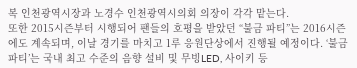복 인천광역시장과 노경수 인천광역시의회 의장이 각각 맡는다.
또한 2015시즌부터 시행되어 팬들의 호평을 받았던 “불금 파티”는 2016시즌에도 계속되며, 이날 경기를 마치고 1루 응원단상에서 진행될 예정이다. ‘불금 파티’는 국내 최고 수준의 음향 설비 및 무빙LED, 사이키 등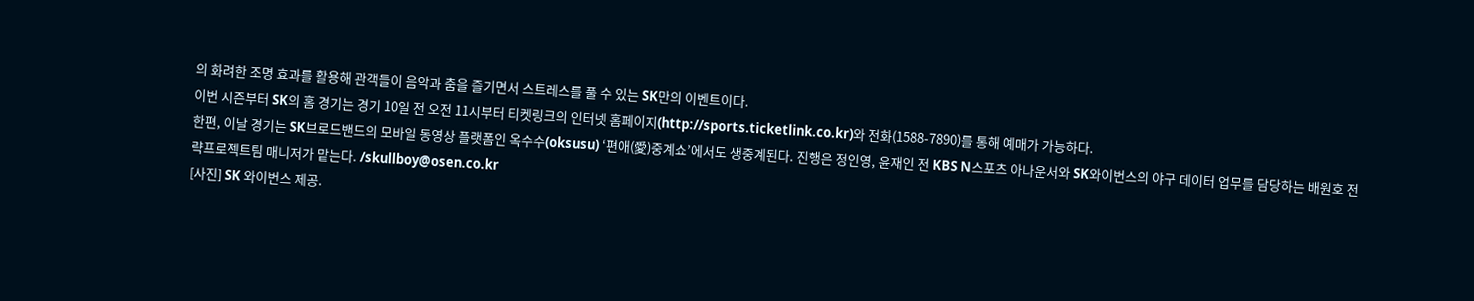의 화려한 조명 효과를 활용해 관객들이 음악과 춤을 즐기면서 스트레스를 풀 수 있는 SK만의 이벤트이다.
이번 시즌부터 SK의 홈 경기는 경기 10일 전 오전 11시부터 티켓링크의 인터넷 홈페이지(http://sports.ticketlink.co.kr)와 전화(1588-7890)를 통해 예매가 가능하다.
한편, 이날 경기는 SK브로드밴드의 모바일 동영상 플랫폼인 옥수수(oksusu) ‘편애(愛)중계쇼’에서도 생중계된다. 진행은 정인영, 윤재인 전 KBS N스포츠 아나운서와 SK와이번스의 야구 데이터 업무를 담당하는 배원호 전략프로젝트팀 매니저가 맡는다. /skullboy@osen.co.kr
[사진] SK 와이번스 제공.